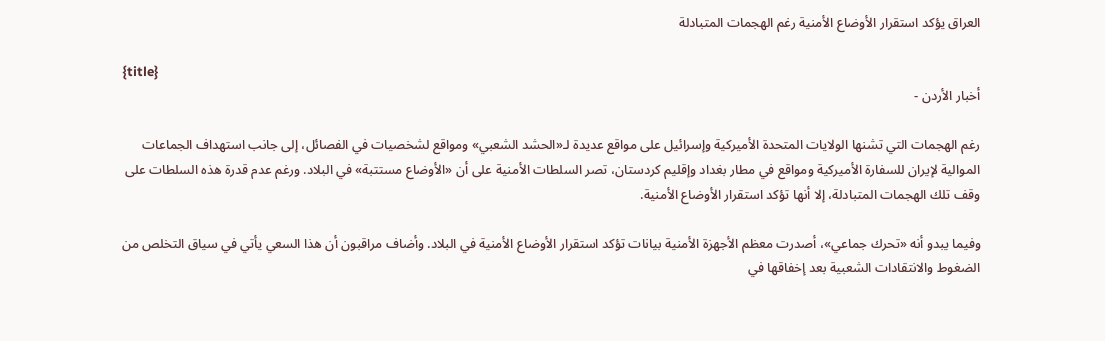العراق يؤكد استقرار الأوضاع الأمنية رغم الهجمات المتبادلة

{title}
أخبار الأردن -

رغم الهجمات التي تشنها الولايات المتحدة الأميركية وإسرائيل على مواقع عديدة لـ«الحشد الشعبي» ومواقع لشخصيات في الفصائل، إلى جانب استهداف الجماعات الموالية لإيران للسفارة الأميركية ومواقع في مطار بغداد وإقليم كردستان، تصر السلطات الأمنية على أن «الأوضاع مستتبة» في البلاد. ورغم عدم قدرة هذه السلطات على وقف تلك الهجمات المتبادلة، إلا أنها تؤكد استقرار الأوضاع الأمنية.

وفيما يبدو أنه «تحرك جماعي»، أصدرت معظم الأجهزة الأمنية بيانات تؤكد استقرار الأوضاع الأمنية في البلاد. وأضاف مراقبون أن هذا السعي يأتي في سياق التخلص من الضغوط والانتقادات الشعبية بعد إخفاقها في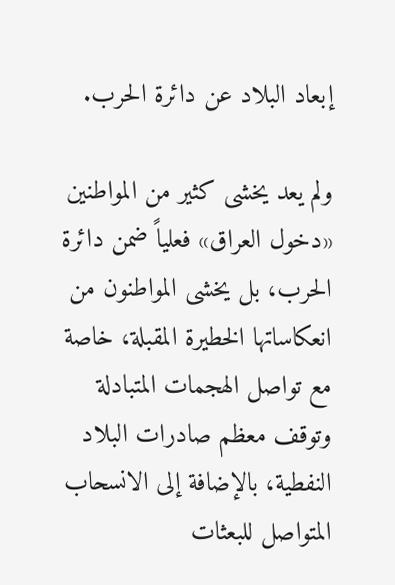إبعاد البلاد عن دائرة الحرب.

ولم يعد يخشى كثير من المواطنين «دخول العراق» فعلياً ضمن دائرة الحرب، بل يخشى المواطنون من انعكاساتها الخطيرة المقبلة، خاصة مع تواصل الهجمات المتبادلة وتوقف معظم صادرات البلاد النفطية، بالإضافة إلى الانسحاب المتواصل للبعثات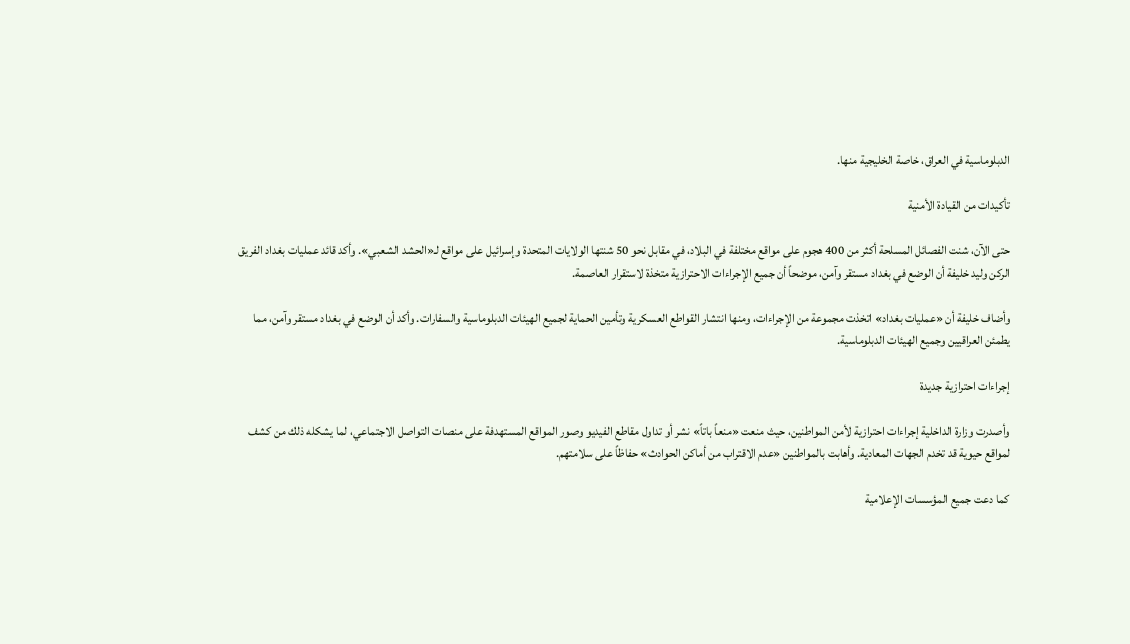الدبلوماسية في العراق، خاصة الخليجية منها.

تأكيدات من القيادة الأمنية

حتى الآن، شنت الفصائل المسلحة أكثر من 400 هجوم على مواقع مختلفة في البلاد، في مقابل نحو 50 شنتها الولايات المتحدة وإسرائيل على مواقع لـ«الحشد الشعبي». وأكد قائد عمليات بغداد الفريق الركن وليد خليفة أن الوضع في بغداد مستقر وآمن، موضحاً أن جميع الإجراءات الاحترازية متخذة لاستقرار العاصمة.

وأضاف خليفة أن «عمليات بغداد» اتخذت مجموعة من الإجراءات، ومنها انتشار القواطع العسكرية وتأمين الحماية لجميع الهيئات الدبلوماسية والسفارات. وأكد أن الوضع في بغداد مستقر وآمن، مما يطمئن العراقيين وجميع الهيئات الدبلوماسية.

إجراءات احترازية جديدة

وأصدرت وزارة الداخلية إجراءات احترازية لأمن المواطنين، حيث منعت «منعاً باتاً» نشر أو تداول مقاطع الفيديو وصور المواقع المستهدفة على منصات التواصل الاجتماعي، لما يشكله ذلك من كشف لمواقع حيوية قد تخدم الجهات المعادية. وأهابت بالمواطنين «عدم الاقتراب من أماكن الحوادث» حفاظاً على سلامتهم.

كما دعت جميع المؤسسات الإعلامية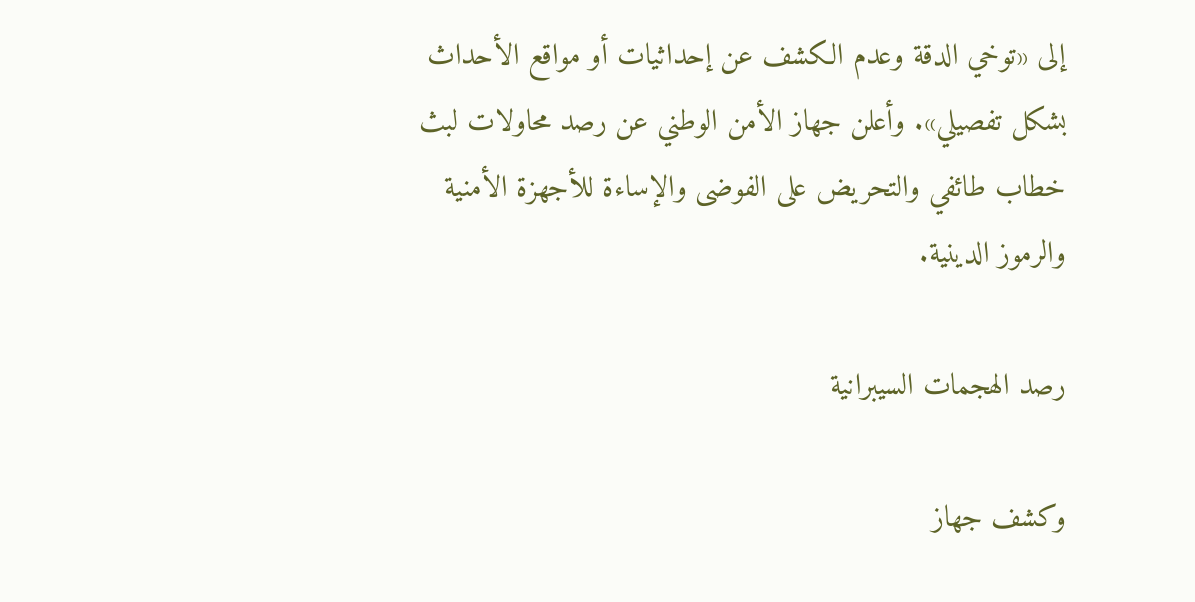إلى «توخي الدقة وعدم الكشف عن إحداثيات أو مواقع الأحداث بشكل تفصيلي». وأعلن جهاز الأمن الوطني عن رصد محاولات لبث خطاب طائفي والتحريض على الفوضى والإساءة للأجهزة الأمنية والرموز الدينية.

رصد الهجمات السيبرانية

وكشف جهاز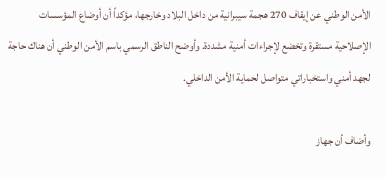الأمن الوطني عن إيقاف 270 هجمة سيبرانية من داخل البلاد وخارجها، مؤكداً أن أوضاع المؤسسات الإصلاحية مستقرة وتخضع لإجراءات أمنية مشددة. وأوضح الناطق الرسمي باسم الأمن الوطني أن هناك حاجة لجهد أمني واستخباراتي متواصل لحماية الأمن الداخلي.

وأضاف أن جهاز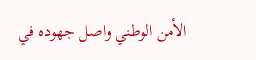الأمن الوطني واصل جهوده في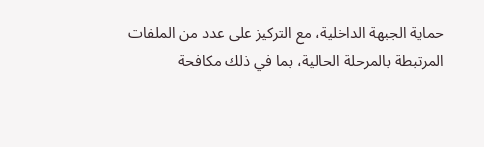حماية الجبهة الداخلية، مع التركيز على عدد من الملفات المرتبطة بالمرحلة الحالية، بما في ذلك مكافحة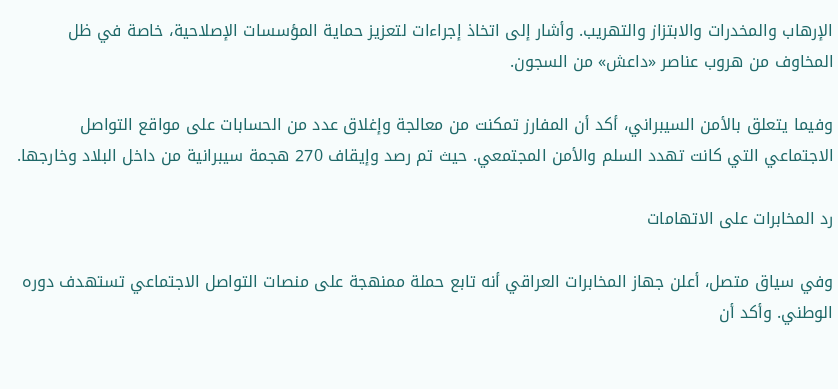الإرهاب والمخدرات والابتزاز والتهريب. وأشار إلى اتخاذ إجراءات لتعزيز حماية المؤسسات الإصلاحية، خاصة في ظل المخاوف من هروب عناصر «داعش» من السجون.

وفيما يتعلق بالأمن السيبراني، أكد أن المفارز تمكنت من معالجة وإغلاق عدد من الحسابات على مواقع التواصل الاجتماعي التي كانت تهدد السلم والأمن المجتمعي. حيث تم رصد وإيقاف 270 هجمة سيبرانية من داخل البلاد وخارجها.

رد المخابرات على الاتهامات

وفي سياق متصل، أعلن جهاز المخابرات العراقي أنه تابع حملة ممنهجة على منصات التواصل الاجتماعي تستهدف دوره الوطني. وأكد أن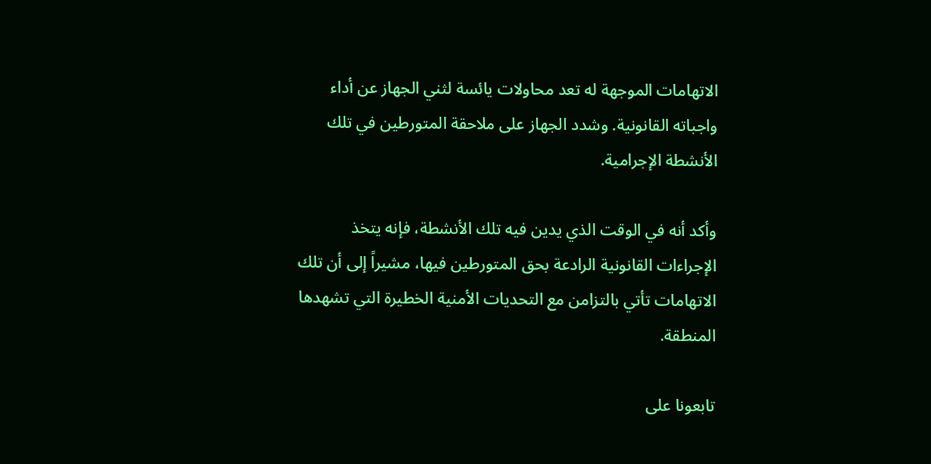الاتهامات الموجهة له تعد محاولات يائسة لثني الجهاز عن أداء واجباته القانونية. وشدد الجهاز على ملاحقة المتورطين في تلك الأنشطة الإجرامية.

وأكد أنه في الوقت الذي يدين فيه تلك الأنشطة، فإنه يتخذ الإجراءات القانونية الرادعة بحق المتورطين فيها، مشيراً إلى أن تلك الاتهامات تأتي بالتزامن مع التحديات الأمنية الخطيرة التي تشهدها المنطقة.

تابعونا على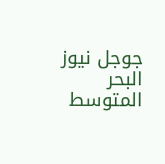جوجل نيوز
البحر المتوسط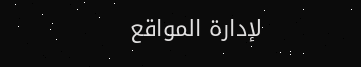لإدارة المواقع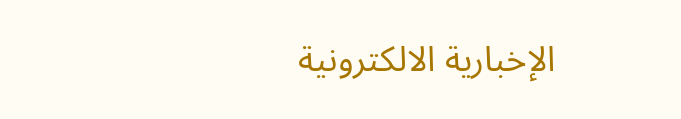الإخبارية الالكترونية